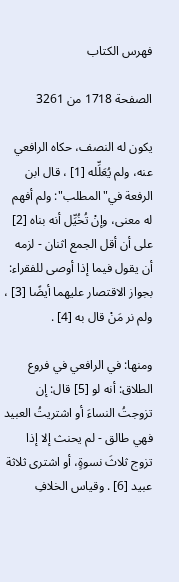فهرس الكتاب

الصفحة 1718 من 3261

يكون له النصف، حكاه الرافعي عنه، ولم يُعَلِّله [1] ، قال ابن الرفعة في"المطلب": ولم أفهم له معنى، وإنْ تُخُيِّل أنه بناه [2] على أن أقل الجمع اثنان - لزمه أن يقول فيما إذا أوصى للفقراء: بجواز الاقتصار عليهما أيضًا [3] ، ولم نر مَنْ قال به [4] .

ومنها: في الرافعي في فروع الطلاق: أنه لو [5] قال: إن تزوجتُ النساءَ أو اشتريتُ العبيد فهي طالق - لم يحنث إلا إذا تزوج ثلاثَ نسوةٍ، أو اشترى ثلاثة عبيد [6] . وقياس الخلافِ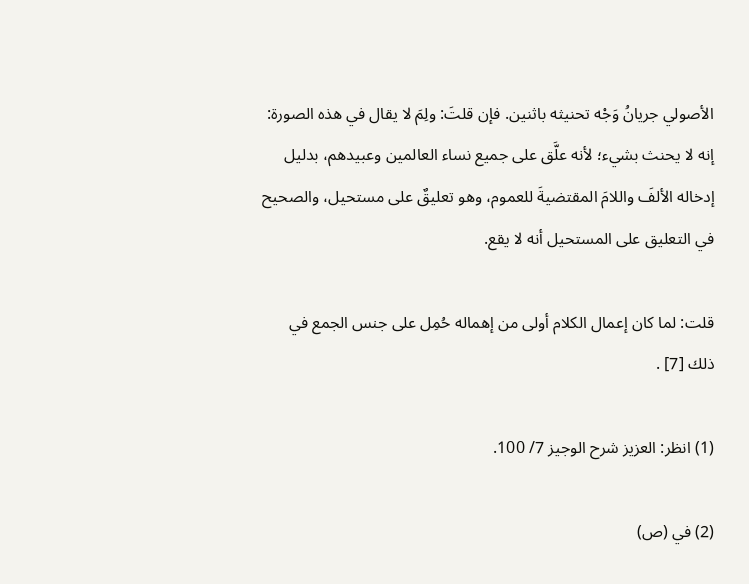الأصولي جريانُ وَجْه تحنيثه باثنين. فإن قلتَ: ولِمَ لا يقال في هذه الصورة: إنه لا يحنث بشيء؛ لأنه علَّق على جميع نساء العالمين وعبيدهم، بدليل إدخاله الألفَ واللامَ المقتضيةَ للعموم، وهو تعليقٌ على مستحيل، والصحيح في التعليق على المستحيل أنه لا يقع.

قلت: لما كان إعمال الكلام أولى من إهماله حُمِل على جنس الجمع في ذلك [7] .

(1) انظر: العزيز شرح الوجيز 7/ 100.

(2) في (ص)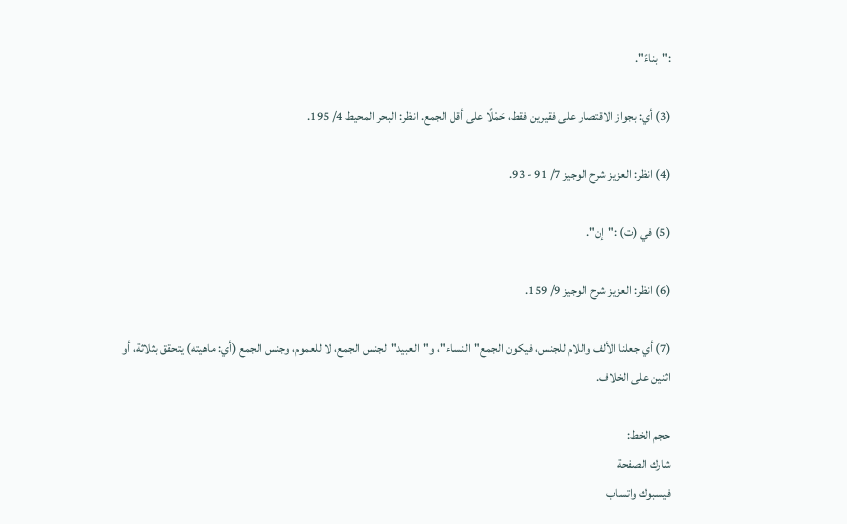:"بناءً".

(3) أي: بجواز الاقتصار على فقيرين فقط، حَمْلًا على أقل الجمع. انظر: البحر المحيط 4/ 195.

(4) انظر: العزيز شرح الوجيز 7/ 91 - 93.

(5) في (ت) :"إن".

(6) انظر: العزيز شرح الوجيز 9/ 159.

(7) أي جعلنا الألف واللام للجنس، فيكون الجمع"النساء"، و"العبيد"لجنس الجمع، لا للعموم، وجنس الجمع (أي: ماهيته) يتحقق بثلاثة، أو اثنين على الخلاف.

حجم الخط:
شارك الصفحة
فيسبوك واتساب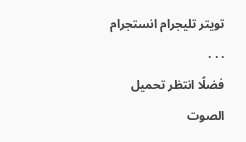تويتر تليجرام انستجرام
. . .
فضلًا انتظر تحميل الصوت